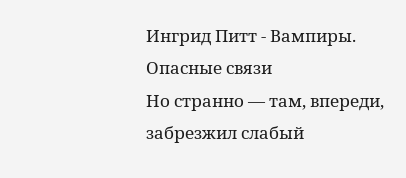Ингрид Питт - Вампиры. Опасные связи
Но странно — там, впереди, забрезжил слабый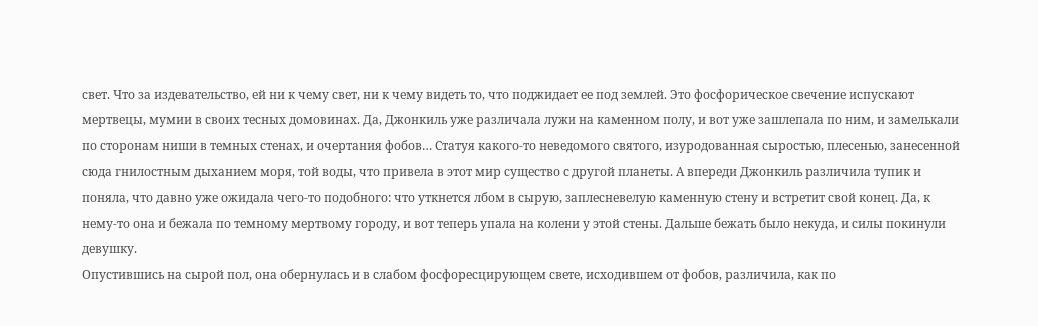свет. Что за издевательство, ей ни к чему свет, ни к чему видеть то, что поджидает ее под землей. Это фосфорическое свечение испускают мертвецы, мумии в своих тесных домовинах. Да, Джонкиль уже различала лужи на каменном полу, и вот уже зашлепала по ним, и замелькали по сторонам ниши в темных стенах, и очертания фобов… Статуя какого-то неведомого святого, изуродованная сыростью, плесенью, занесенной сюда гнилостным дыханием моря, той воды, что привела в этот мир существо с другой планеты. А впереди Джонкиль различила тупик и поняла, что давно уже ожидала чего-то подобного: что уткнется лбом в сырую, заплесневелую каменную стену и встретит свой конец. Да, к нему-то она и бежала по темному мертвому городу, и вот теперь упала на колени у этой стены. Дальше бежать было некуда, и силы покинули девушку.
Опустившись на сырой пол, она обернулась и в слабом фосфоресцирующем свете, исходившем от фобов, различила, как по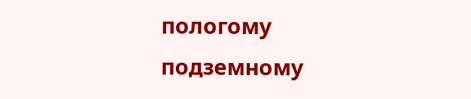пологому подземному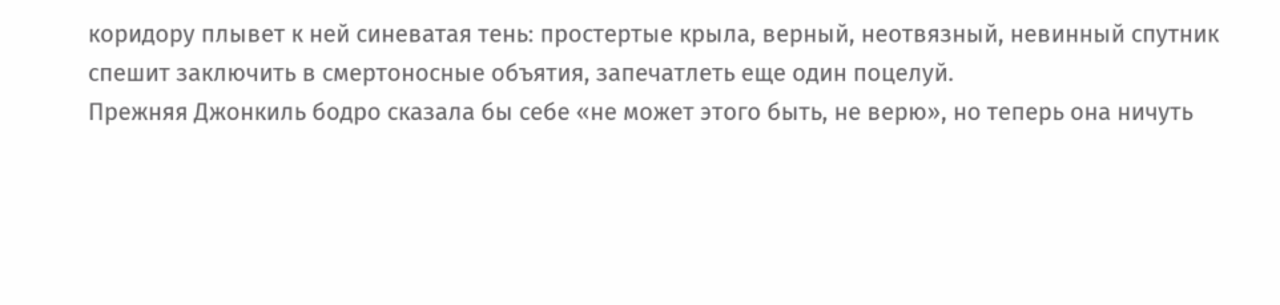коридору плывет к ней синеватая тень: простертые крыла, верный, неотвязный, невинный спутник спешит заключить в смертоносные объятия, запечатлеть еще один поцелуй.
Прежняя Джонкиль бодро сказала бы себе «не может этого быть, не верю», но теперь она ничуть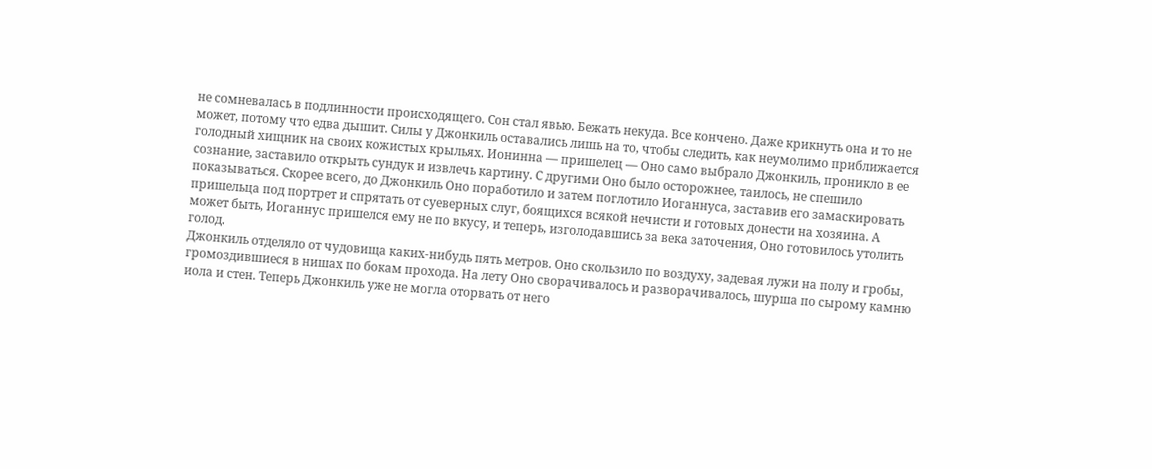не сомневалась в подлинности происходящего. Сон стал явью. Бежать некуда. Все кончено. Даже крикнуть она и то не может, потому что едва дышит. Силы у Джонкиль оставались лишь на то, чтобы следить, как неумолимо приближается голодный хищник на своих кожистых крыльях. Ионинна — пришелец — Оно само выбрало Джонкиль, проникло в ее сознание, заставило открыть сундук и извлечь картину. С другими Оно было осторожнее, таилось, не спешило показываться. Скорее всего, до Джонкиль Оно поработило и затем поглотило Иоганнуса, заставив его замаскировать пришельца под портрет и спрятать от суеверных слуг, боящихся всякой нечисти и готовых донести на хозяина. А может быть, Иоганнус пришелся ему не по вкусу, и теперь, изголодавшись за века заточения, Оно готовилось утолить голод.
Джонкиль отделяло от чудовища каких-нибудь пять метров. Оно скользило по воздуху, задевая лужи на полу и гробы, громоздившиеся в нишах по бокам прохода. На лету Оно сворачивалось и разворачивалось, шурша по сырому камню иола и стен. Теперь Джонкиль уже не могла оторвать от него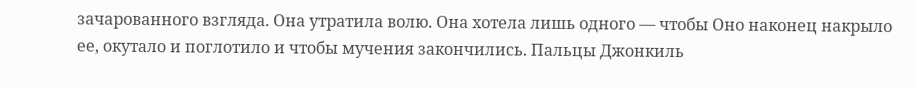зачарованного взгляда. Она утратила волю. Она хотела лишь одного — чтобы Оно наконец накрыло ее, окутало и поглотило и чтобы мучения закончились. Пальцы Джонкиль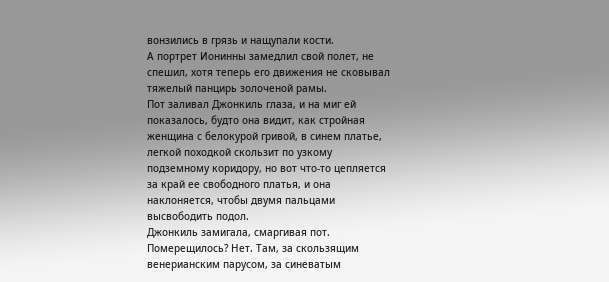вонзились в грязь и нащупали кости.
А портрет Ионинны замедлил свой полет, не спешил, хотя теперь его движения не сковывал тяжелый панцирь золоченой рамы.
Пот заливал Джонкиль глаза, и на миг ей показалось, будто она видит, как стройная женщина с белокурой гривой, в синем платье, легкой походкой скользит по узкому подземному коридору, но вот что-то цепляется за край ее свободного платья, и она наклоняется, чтобы двумя пальцами высвободить подол.
Джонкиль замигала, смаргивая пот. Померещилось? Нет. Там, за скользящим венерианским парусом, за синеватым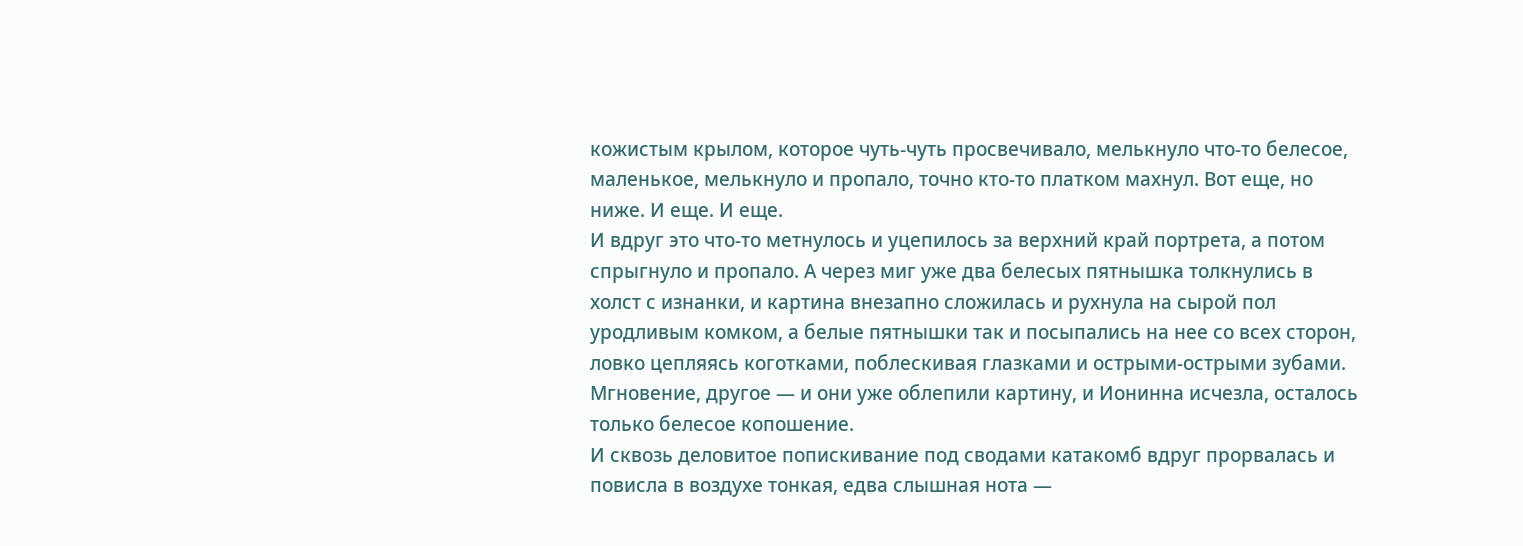кожистым крылом, которое чуть-чуть просвечивало, мелькнуло что-то белесое, маленькое, мелькнуло и пропало, точно кто-то платком махнул. Вот еще, но ниже. И еще. И еще.
И вдруг это что-то метнулось и уцепилось за верхний край портрета, а потом спрыгнуло и пропало. А через миг уже два белесых пятнышка толкнулись в холст с изнанки, и картина внезапно сложилась и рухнула на сырой пол уродливым комком, а белые пятнышки так и посыпались на нее со всех сторон, ловко цепляясь коготками, поблескивая глазками и острыми-острыми зубами. Мгновение, другое — и они уже облепили картину, и Ионинна исчезла, осталось только белесое копошение.
И сквозь деловитое попискивание под сводами катакомб вдруг прорвалась и повисла в воздухе тонкая, едва слышная нота —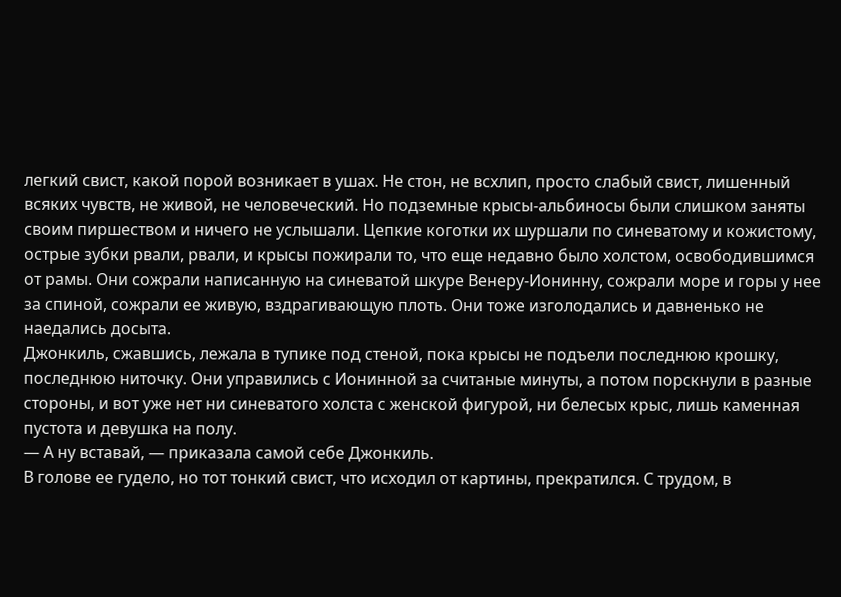легкий свист, какой порой возникает в ушах. Не стон, не всхлип, просто слабый свист, лишенный всяких чувств, не живой, не человеческий. Но подземные крысы-альбиносы были слишком заняты своим пиршеством и ничего не услышали. Цепкие коготки их шуршали по синеватому и кожистому, острые зубки рвали, рвали, и крысы пожирали то, что еще недавно было холстом, освободившимся от рамы. Они сожрали написанную на синеватой шкуре Венеру-Ионинну, сожрали море и горы у нее за спиной, сожрали ее живую, вздрагивающую плоть. Они тоже изголодались и давненько не наедались досыта.
Джонкиль, сжавшись, лежала в тупике под стеной, пока крысы не подъели последнюю крошку, последнюю ниточку. Они управились с Ионинной за считаные минуты, а потом порскнули в разные стороны, и вот уже нет ни синеватого холста с женской фигурой, ни белесых крыс, лишь каменная пустота и девушка на полу.
— А ну вставай, — приказала самой себе Джонкиль.
В голове ее гудело, но тот тонкий свист, что исходил от картины, прекратился. С трудом, в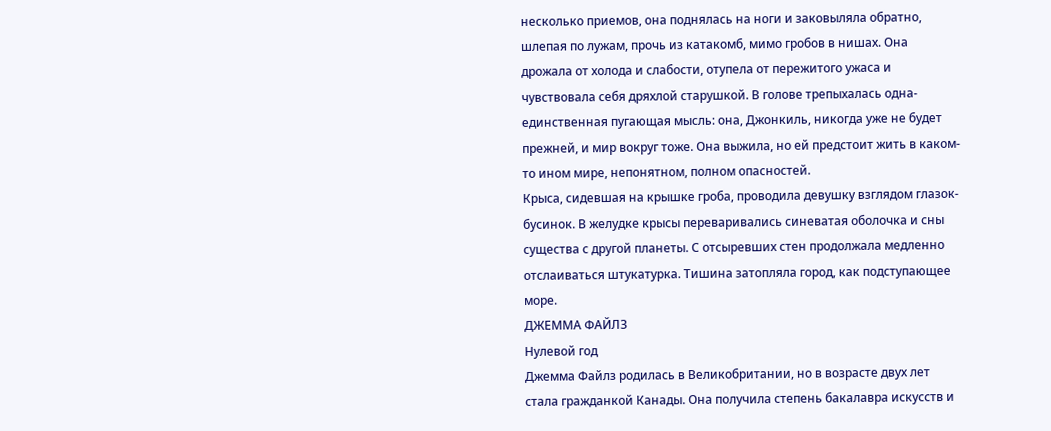несколько приемов, она поднялась на ноги и заковыляла обратно, шлепая по лужам, прочь из катакомб, мимо гробов в нишах. Она дрожала от холода и слабости, отупела от пережитого ужаса и чувствовала себя дряхлой старушкой. В голове трепыхалась одна-единственная пугающая мысль: она, Джонкиль, никогда уже не будет прежней, и мир вокруг тоже. Она выжила, но ей предстоит жить в каком-то ином мире, непонятном, полном опасностей.
Крыса, сидевшая на крышке гроба, проводила девушку взглядом глазок-бусинок. В желудке крысы переваривались синеватая оболочка и сны существа с другой планеты. С отсыревших стен продолжала медленно отслаиваться штукатурка. Тишина затопляла город, как подступающее море.
ДЖЕММА ФАЙЛЗ
Нулевой год
Джемма Файлз родилась в Великобритании, но в возрасте двух лет стала гражданкой Канады. Она получила степень бакалавра искусств и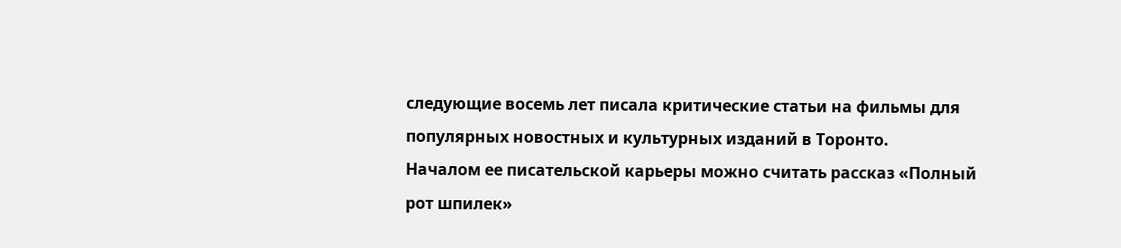следующие восемь лет писала критические статьи на фильмы для популярных новостных и культурных изданий в Торонто.
Началом ее писательской карьеры можно считать рассказ «Полный рот шпилек»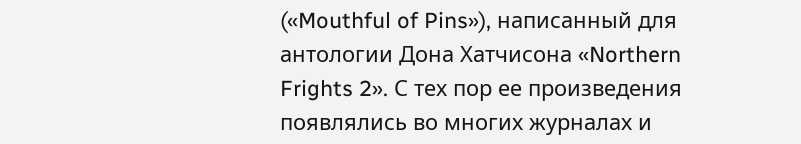(«Mouthful of Pins»), написанный для антологии Дона Хатчисона «Northern Frights 2». С тех пор ее произведения появлялись во многих журналах и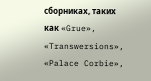сборниках, таких как «Grue», «Transwersions», «Palace Corbie»,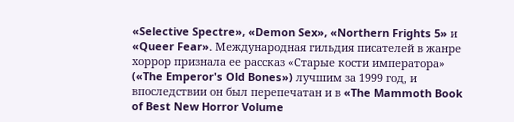«Selective Spectre», «Demon Sex», «Northern Frights 5» и «Queer Fear». Международная гильдия писателей в жанре хоррор признала ее рассказ «Старые кости императора» («The Emperor's Old Bones») лучшим за 1999 год, и впоследствии он был перепечатан и в «The Mammoth Book of Best New Horror Volume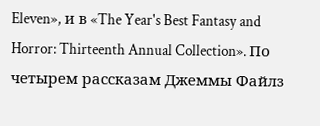Eleven», и в «The Year's Best Fantasy and Horror: Thirteenth Annual Collection». По четырем рассказам Джеммы Файлз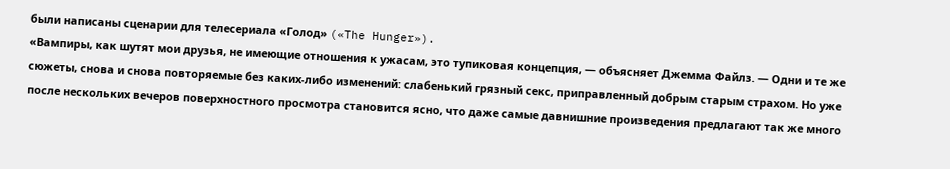были написаны сценарии для телесериала «Голод» («The Hunger»).
«Вампиры, как шутят мои друзья, не имеющие отношения к ужасам, это тупиковая концепция, — объясняет Джемма Файлз. — Одни и те же сюжеты, снова и снова повторяемые без каких-либо изменений: слабенький грязный секс, приправленный добрым старым страхом. Но уже после нескольких вечеров поверхностного просмотра становится ясно, что даже самые давнишние произведения предлагают так же много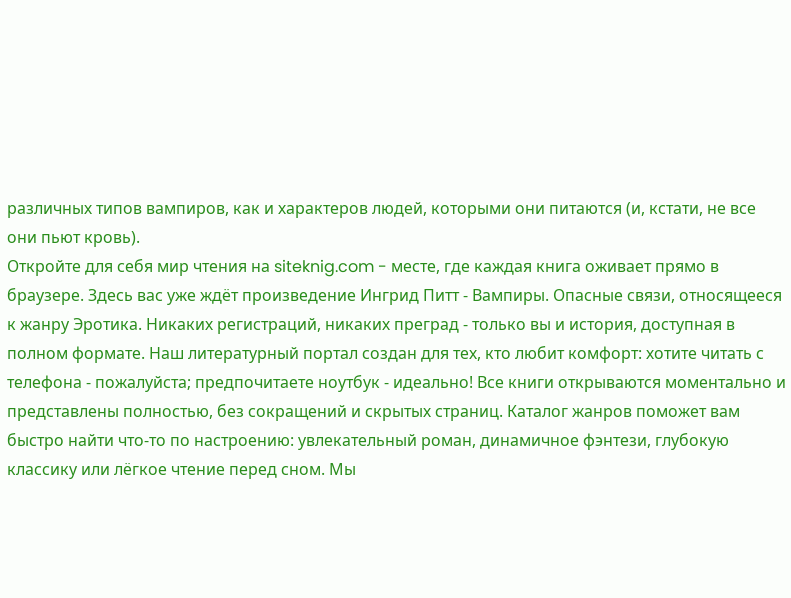различных типов вампиров, как и характеров людей, которыми они питаются (и, кстати, не все они пьют кровь).
Откройте для себя мир чтения на siteknig.com - месте, где каждая книга оживает прямо в браузере. Здесь вас уже ждёт произведение Ингрид Питт - Вампиры. Опасные связи, относящееся к жанру Эротика. Никаких регистраций, никаких преград - только вы и история, доступная в полном формате. Наш литературный портал создан для тех, кто любит комфорт: хотите читать с телефона - пожалуйста; предпочитаете ноутбук - идеально! Все книги открываются моментально и представлены полностью, без сокращений и скрытых страниц. Каталог жанров поможет вам быстро найти что-то по настроению: увлекательный роман, динамичное фэнтези, глубокую классику или лёгкое чтение перед сном. Мы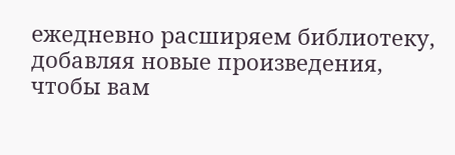ежедневно расширяем библиотеку, добавляя новые произведения, чтобы вам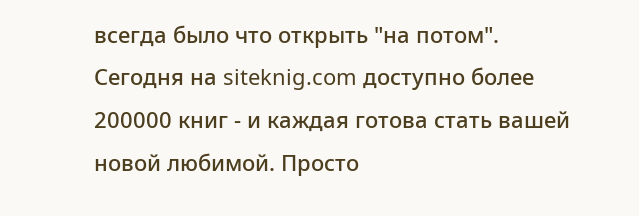всегда было что открыть "на потом". Сегодня на siteknig.com доступно более 200000 книг - и каждая готова стать вашей новой любимой. Просто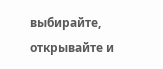выбирайте, открывайте и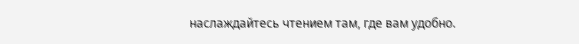наслаждайтесь чтением там, где вам удобно.